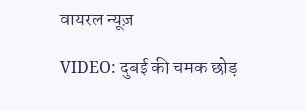वायरल न्यूज़

VIDEO: दुबई की चमक छोड़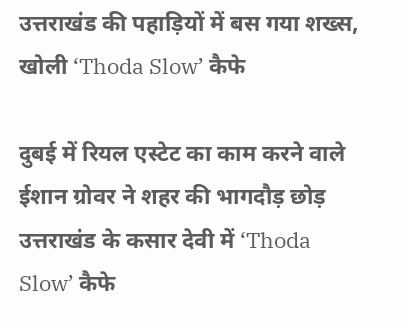उत्तराखंड की पहाड़ियों में बस गया शख्स, खोली ‘Thoda Slow’ कैफे

दुबई में रियल एस्टेट का काम करने वाले ईशान ग्रोवर ने शहर की भागदौड़ छोड़ उत्तराखंड के कसार देवी में ‘Thoda Slow’ कैफे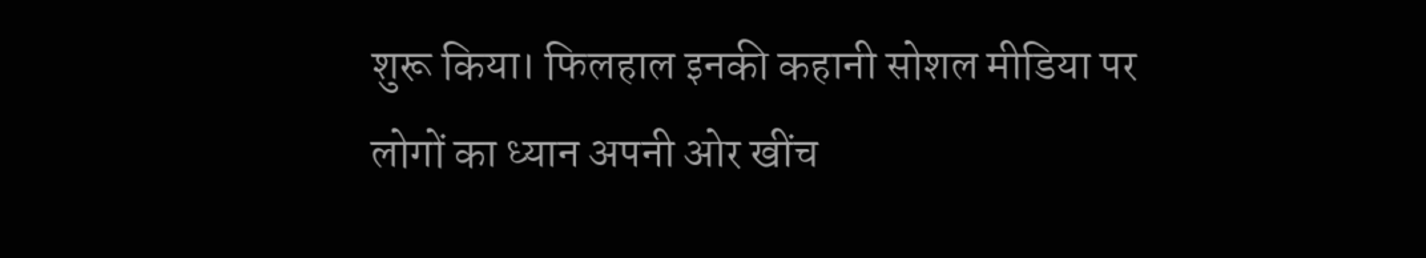शुरू किया। फिलहाल इनकी कहानी सोशल मीडिया पर लोगों का ध्यान अपनी ओर खींच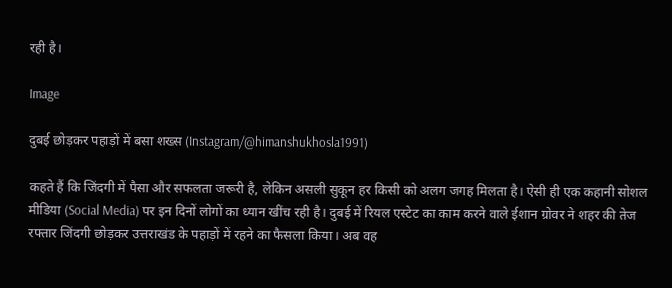रही है।

Image

दुबई छोड़कर पहाड़ों में बसा शख्स (Instagram/@himanshukhosla1991)

कहते हैं कि जिंदगी में पैसा और सफलता जरूरी है, लेकिन असली सुकून हर किसी को अलग जगह मिलता है। ऐसी ही एक कहानी सोशल मीडिया (Social Media) पर इन दिनों लोगों का ध्यान खींच रही है। दुबई में रियल एस्टेट का काम करने वाले ईशान ग्रोवर ने शहर की तेज रफ्तार जिंदगी छोड़कर उत्तराखंड के पहाड़ों में रहने का फैसला किया। अब वह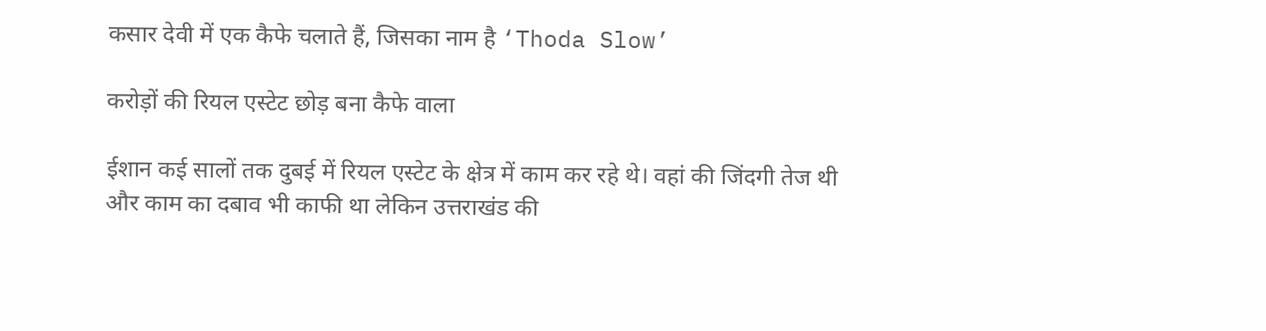कसार देवी में एक कैफे चलाते हैं, जिसका नाम है ‘Thoda Slow’

करोड़ों की रियल एस्टेट छोड़ बना कैफे वाला

ईशान कई सालों तक दुबई में रियल एस्टेट के क्षेत्र में काम कर रहे थे। वहां की जिंदगी तेज थी और काम का दबाव भी काफी था लेकिन उत्तराखंड की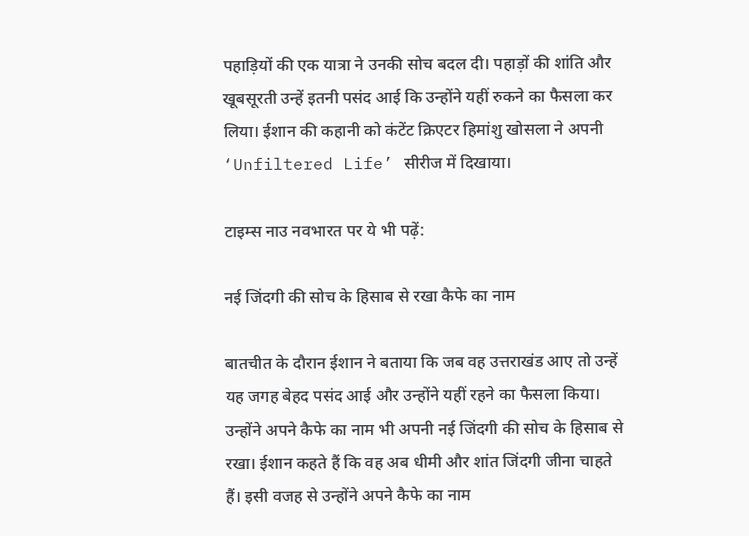पहाड़ियों की एक यात्रा ने उनकी सोच बदल दी। पहाड़ों की शांति और खूबसूरती उन्हें इतनी पसंद आई कि उन्होंने यहीं रुकने का फैसला कर लिया। ईशान की कहानी को कंटेंट क्रिएटर हिमांशु खोसला ने अपनी ‘Unfiltered Life’ सीरीज में दिखाया।

टाइम्स नाउ नवभारत पर ये भी पढ़ें:

नई जिंदगी की सोच के हिसाब से रखा कैफे का नाम

बातचीत के दौरान ईशान ने बताया कि जब वह उत्तराखंड आए तो उन्हें यह जगह बेहद पसंद आई और उन्होंने यहीं रहने का फैसला किया। उन्होंने अपने कैफे का नाम भी अपनी नई जिंदगी की सोच के हिसाब से रखा। ईशान कहते हैं कि वह अब धीमी और शांत जिंदगी जीना चाहते हैं। इसी वजह से उन्होंने अपने कैफे का नाम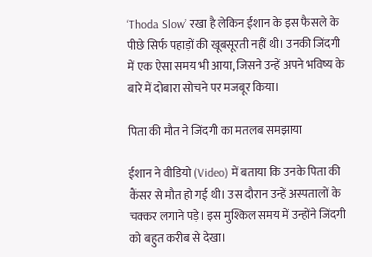‘Thoda Slow’ रखा है लेकिन ईशान के इस फैसले के पीछे सिर्फ पहाड़ों की खूबसूरती नहीं थी। उनकी जिंदगी में एक ऐसा समय भी आया, जिसने उन्हें अपने भविष्य के बारे में दोबारा सोचने पर मजबूर किया।

पिता की मौत ने जिंदगी का मतलब समझाया

ईशान ने वीडियो (Video) में बताया कि उनके पिता की कैंसर से मौत हो गई थी। उस दौरान उन्हें अस्पतालों के चक्कर लगाने पड़े। इस मुश्किल समय में उन्होंने जिंदगी को बहुत करीब से देखा।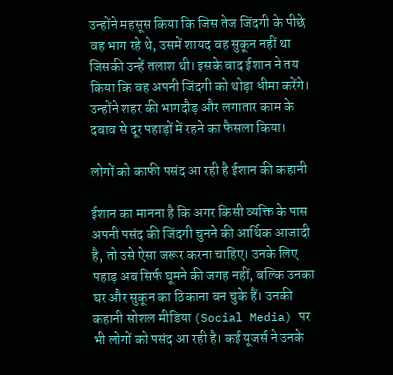उन्होंने महसूस किया कि जिस तेज जिंदगी के पीछे वह भाग रहे थे, उसमें शायद वह सुकून नहीं था जिसकी उन्हें तलाश थी। इसके बाद ईशान ने तय किया कि वह अपनी जिंदगी को थोड़ा धीमा करेंगे। उन्होंने शहर की भागदौड़ और लगातार काम के दबाव से दूर पहाड़ों में रहने का फैसला किया।

लोगों को काफी पसंद आ रही है ईशान की कहानी

ईशान का मानना है कि अगर किसी व्यक्ति के पास अपनी पसंद की जिंदगी चुनने की आर्थिक आजादी है, तो उसे ऐसा जरूर करना चाहिए। उनके लिए पहाड़ अब सिर्फ घूमने की जगह नहीं, बल्कि उनका घर और सुकून का ठिकाना बन चुके हैं। उनकी कहानी सोशल मीडिया (Social Media) पर भी लोगों को पसंद आ रही है। कई यूजर्स ने उनके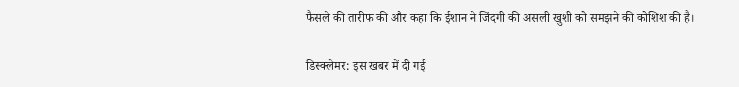फैसले की तारीफ की और कहा कि ईशान ने जिंदगी की असली खुशी को समझने की कोशिश की है।

डिस्क्लेमर: इस खबर में दी गई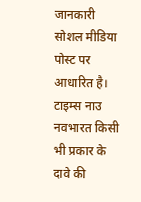जानकारी सोशल मीडिया पोस्ट पर आधारित है। टाइम्स नाउ नवभारत किसी भी प्रकार के दावे की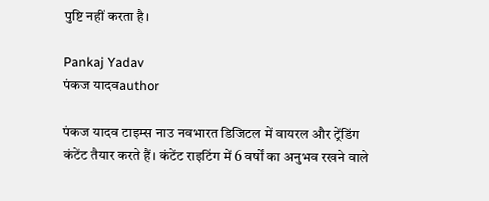पुष्टि नहीं करता है।

Pankaj Yadav
पंकज यादवauthor

पंकज यादव टाइम्स नाउ नवभारत डिजिटल में वायरल और ट्रेंडिंग कंटेंट तैयार करते हैं। कंटेंट राइटिंग में 6 वर्षों का अनुभव रखने वाले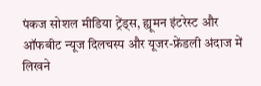पंकज सोशल मीडिया ट्रेंड्स, ह्यूमन इंटरेस्ट और ऑफबीट न्यूज दिलचस्प और यूजर-फ्रेंडली अंदाज में लिखने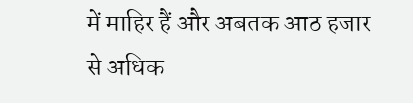में माहिर हैं और अबतक आठ हजार से अधिक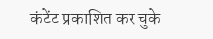कंटेंट प्रकाशित कर चुके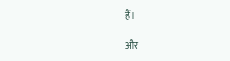हैं।

और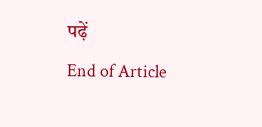पढ़ें
End of Article